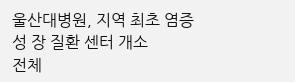울산대병원, 지역 최초 염증성 장 질환 센터 개소
전체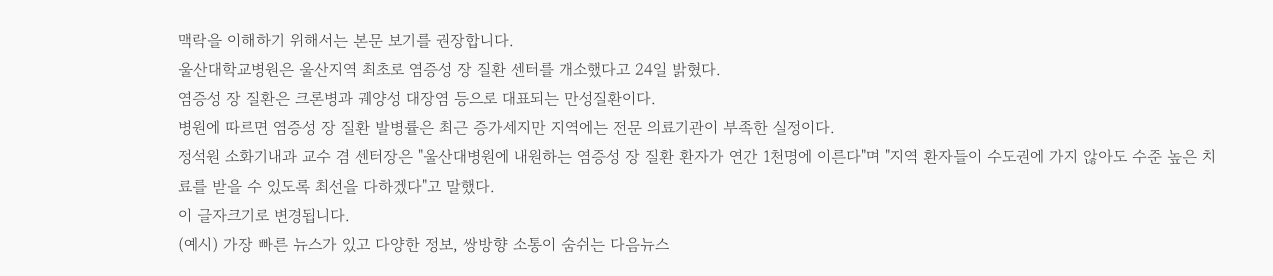맥락을 이해하기 위해서는 본문 보기를 권장합니다.
울산대학교병원은 울산지역 최초로 염증성 장 질환 센터를 개소했다고 24일 밝혔다.
염증성 장 질환은 크론병과 궤양성 대장염 등으로 대표되는 만성질환이다.
병원에 따르면 염증성 장 질환 발병률은 최근 증가세지만 지역에는 전문 의료기관이 부족한 실정이다.
정석원 소화기내과 교수 겸 센터장은 "울산대병원에 내원하는 염증성 장 질환 환자가 연간 1천명에 이른다"며 "지역 환자들이 수도권에 가지 않아도 수준 높은 치료를 받을 수 있도록 최선을 다하겠다"고 말했다.
이 글자크기로 변경됩니다.
(예시) 가장 빠른 뉴스가 있고 다양한 정보, 쌍방향 소통이 숨쉬는 다음뉴스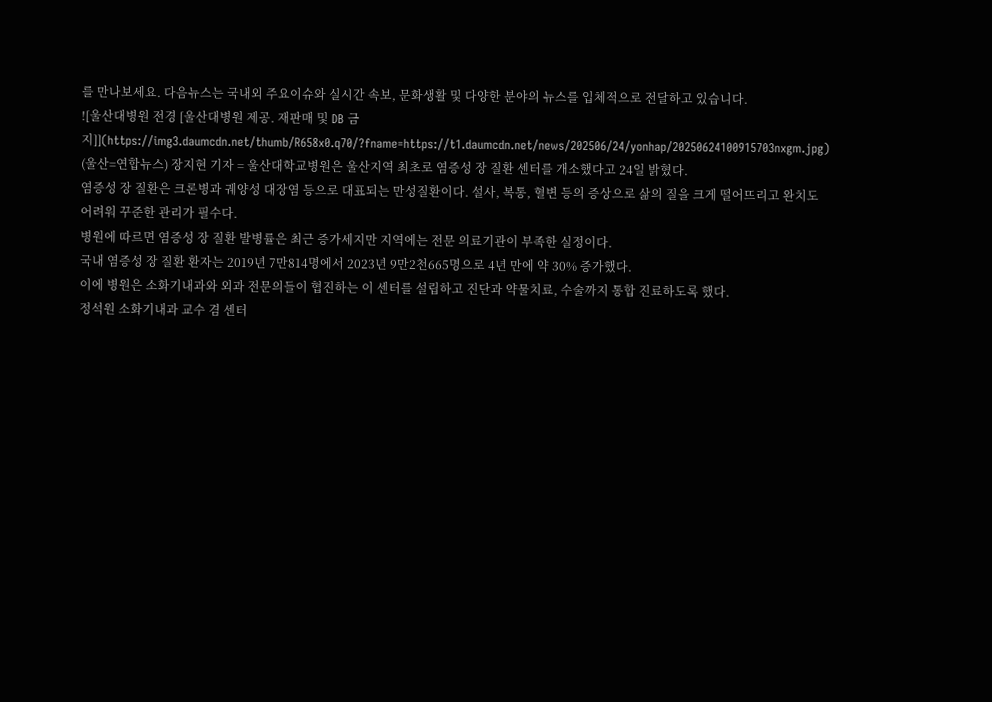를 만나보세요. 다음뉴스는 국내외 주요이슈와 실시간 속보, 문화생활 및 다양한 분야의 뉴스를 입체적으로 전달하고 있습니다.
![울산대병원 전경 [울산대병원 제공. 재판매 및 DB 금지]](https://img3.daumcdn.net/thumb/R658x0.q70/?fname=https://t1.daumcdn.net/news/202506/24/yonhap/20250624100915703nxgm.jpg)
(울산=연합뉴스) 장지현 기자 = 울산대학교병원은 울산지역 최초로 염증성 장 질환 센터를 개소했다고 24일 밝혔다.
염증성 장 질환은 크론병과 궤양성 대장염 등으로 대표되는 만성질환이다. 설사, 복통, 혈변 등의 증상으로 삶의 질을 크게 떨어뜨리고 완치도 어려워 꾸준한 관리가 필수다.
병원에 따르면 염증성 장 질환 발병률은 최근 증가세지만 지역에는 전문 의료기관이 부족한 실정이다.
국내 염증성 장 질환 환자는 2019년 7만814명에서 2023년 9만2천665명으로 4년 만에 약 30% 증가했다.
이에 병원은 소화기내과와 외과 전문의들이 협진하는 이 센터를 설립하고 진단과 약물치료, 수술까지 통합 진료하도록 했다.
정석원 소화기내과 교수 겸 센터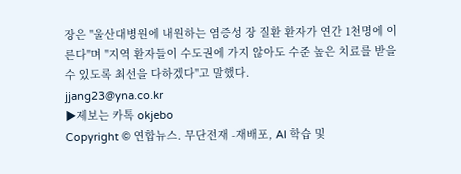장은 "울산대병원에 내원하는 염증성 장 질환 환자가 연간 1천명에 이른다"며 "지역 환자들이 수도권에 가지 않아도 수준 높은 치료를 받을 수 있도록 최선을 다하겠다"고 말했다.
jjang23@yna.co.kr
▶제보는 카톡 okjebo
Copyright © 연합뉴스. 무단전재 -재배포, AI 학습 및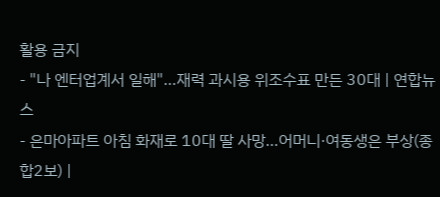활용 금지
- "나 엔터업계서 일해"…재력 과시용 위조수표 만든 30대 | 연합뉴스
- 은마아파트 아침 화재로 10대 딸 사망…어머니·여동생은 부상(종합2보) |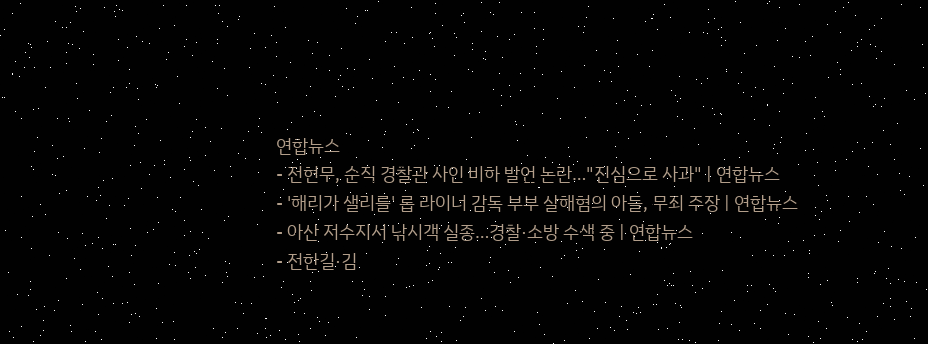연합뉴스
- 전현무, 순직 경찰관 사인 비하 발언 논란…"진심으로 사과" | 연합뉴스
- '해리가 샐리를' 롭 라이너 감독 부부 살해혐의 아들, 무죄 주장 | 연합뉴스
- 아산 저수지서 낚시객 실종…경찰·소방 수색 중 | 연합뉴스
- 전한길·김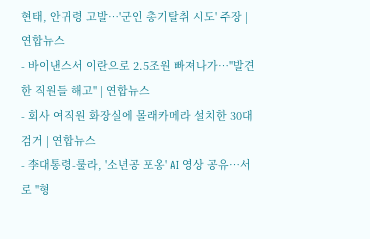현태, 안귀령 고발…'군인 총기탈취 시도' 주장 | 연합뉴스
- 바이낸스서 이란으로 2.5조원 빠져나가…"발견한 직원들 해고" | 연합뉴스
- 회사 여직원 화장실에 몰래카메라 설치한 30대 검거 | 연합뉴스
- 李대통령-룰라, '소년공 포옹' AI 영상 공유…서로 "형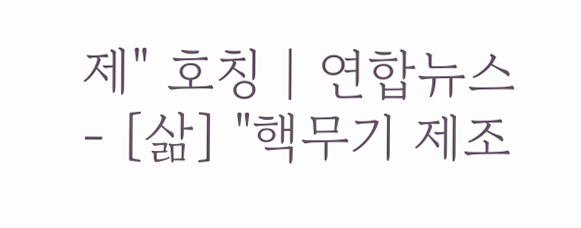제" 호칭 | 연합뉴스
- [삶] "핵무기 제조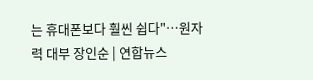는 휴대폰보다 훨씬 쉽다"…원자력 대부 장인순 | 연합뉴스